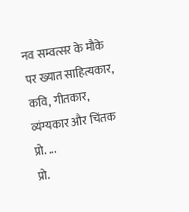नव सम्वत्सर के मौके पर ख्यात साहित्यकार, कवि, गीतकार, व्यंग्यकार और चिंतक प्रो. ...
प्रो.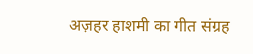अज़हर हाशमी का गीत संग्रह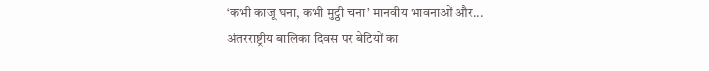‘कभी काजू घना, कभी मुट्ठी चना’ मानवीय भावनाओं और...
अंतरराष्ट्रीय बालिका दिवस पर बेटियों का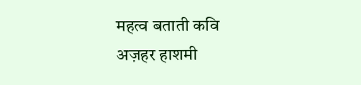महत्व बताती कवि अज़हर हाशमी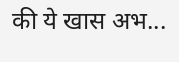की ये खास अभ...